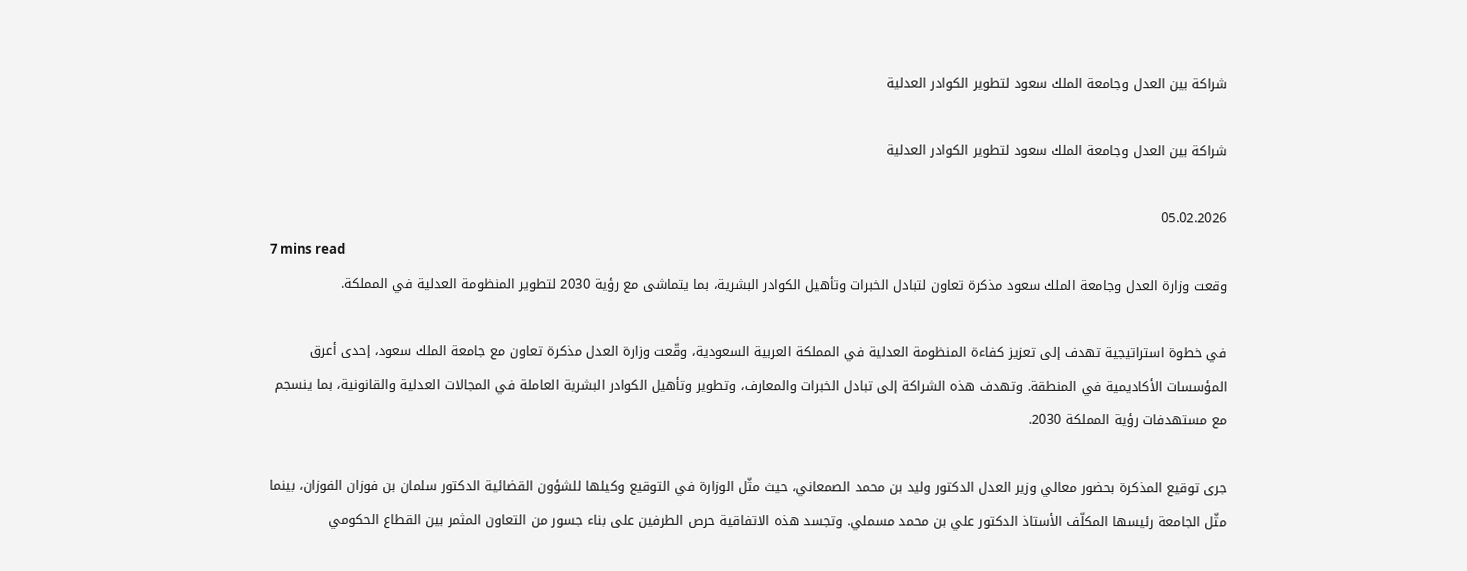شراكة بين العدل وجامعة الملك سعود لتطوير الكوادر العدلية

شراكة بين العدل وجامعة الملك سعود لتطوير الكوادر العدلية

05.02.2026
7 mins read
وقعت وزارة العدل وجامعة الملك سعود مذكرة تعاون لتبادل الخبرات وتأهيل الكوادر البشرية، بما يتماشى مع رؤية 2030 لتطوير المنظومة العدلية في المملكة.

في خطوة استراتيجية تهدف إلى تعزيز كفاءة المنظومة العدلية في المملكة العربية السعودية، وقّعت وزارة العدل مذكرة تعاون مع جامعة الملك سعود، إحدى أعرق المؤسسات الأكاديمية في المنطقة. وتهدف هذه الشراكة إلى تبادل الخبرات والمعارف، وتطوير وتأهيل الكوادر البشرية العاملة في المجالات العدلية والقانونية، بما ينسجم مع مستهدفات رؤية المملكة 2030.

جرى توقيع المذكرة بحضور معالي وزير العدل الدكتور وليد بن محمد الصمعاني، حيث مثّل الوزارة في التوقيع وكيلها للشؤون القضائية الدكتور سلمان بن فوزان الفوزان، بينما مثّل الجامعة رئيسها المكلّف الأستاذ الدكتور علي بن محمد مسملي. وتجسد هذه الاتفاقية حرص الطرفين على بناء جسور من التعاون المثمر بين القطاع الحكومي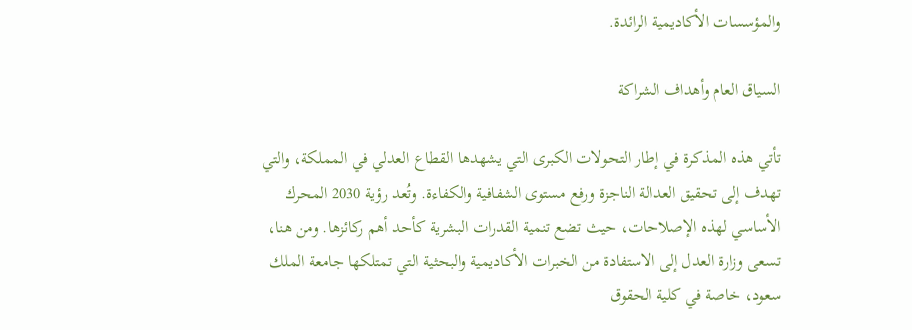والمؤسسات الأكاديمية الرائدة.

السياق العام وأهداف الشراكة

تأتي هذه المذكرة في إطار التحولات الكبرى التي يشهدها القطاع العدلي في المملكة، والتي تهدف إلى تحقيق العدالة الناجزة ورفع مستوى الشفافية والكفاءة. وتُعد رؤية 2030 المحرك الأساسي لهذه الإصلاحات، حيث تضع تنمية القدرات البشرية كأحد أهم ركائزها. ومن هنا، تسعى وزارة العدل إلى الاستفادة من الخبرات الأكاديمية والبحثية التي تمتلكها جامعة الملك سعود، خاصة في كلية الحقوق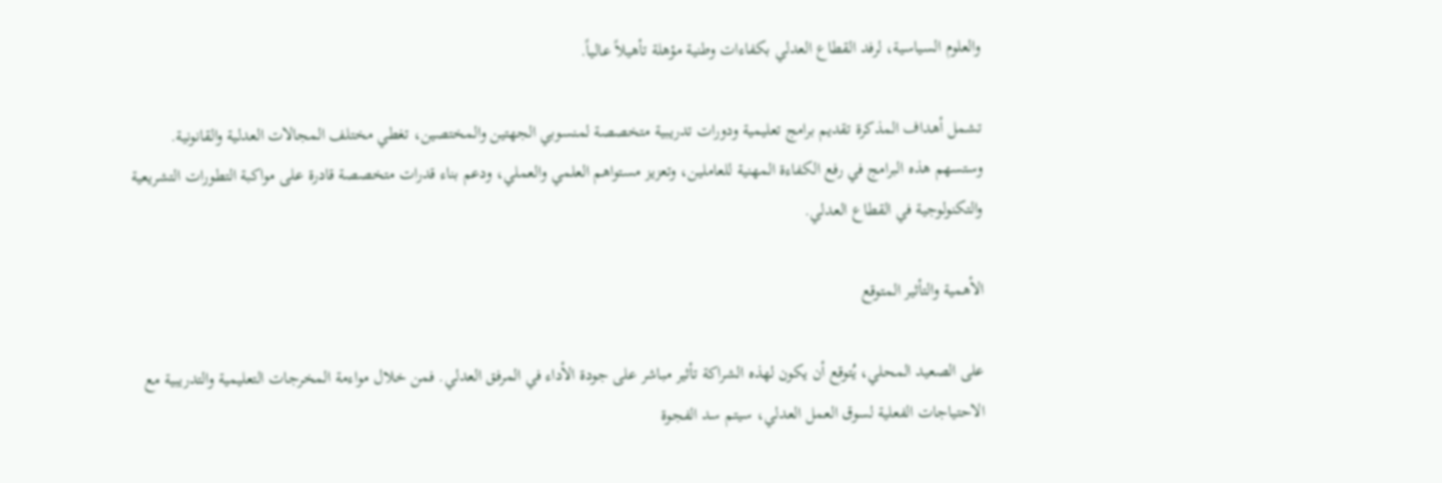والعلوم السياسية، لرفد القطاع العدلي بكفاءات وطنية مؤهلة تأهيلاً عالياً.

تشمل أهداف المذكرة تقديم برامج تعليمية ودورات تدريبية متخصصة لمنسوبي الجهتين والمختصين، تغطي مختلف المجالات العدلية والقانونية. وستسهم هذه البرامج في رفع الكفاءة المهنية للعاملين، وتعزيز مستواهم العلمي والعملي، ودعم بناء قدرات متخصصة قادرة على مواكبة التطورات التشريعية والتكنولوجية في القطاع العدلي.

الأهمية والتأثير المتوقع

على الصعيد المحلي، يُتوقع أن يكون لهذه الشراكة تأثير مباشر على جودة الأداء في المرفق العدلي. فمن خلال مواءمة المخرجات التعليمية والتدريبية مع الاحتياجات الفعلية لسوق العمل العدلي، سيتم سد الفجوة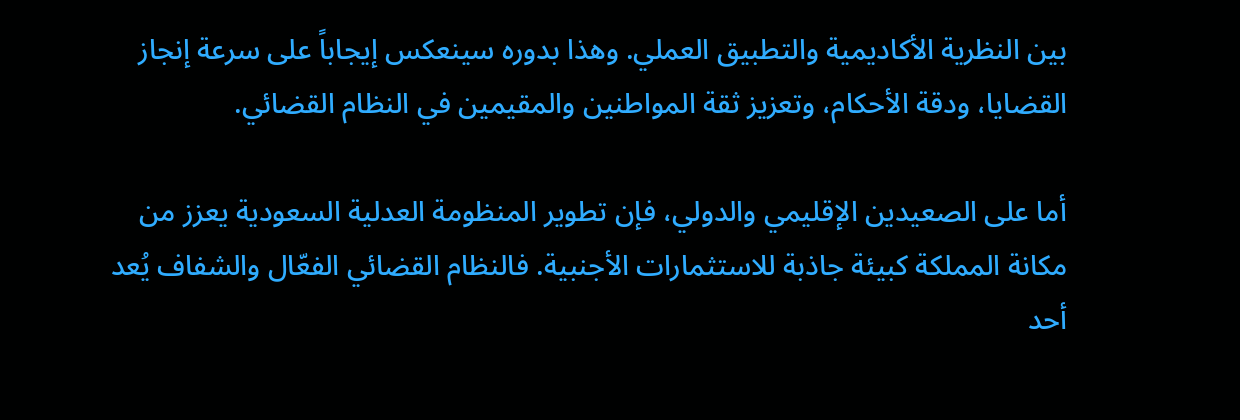بين النظرية الأكاديمية والتطبيق العملي. وهذا بدوره سينعكس إيجاباً على سرعة إنجاز القضايا، ودقة الأحكام، وتعزيز ثقة المواطنين والمقيمين في النظام القضائي.

أما على الصعيدين الإقليمي والدولي، فإن تطوير المنظومة العدلية السعودية يعزز من مكانة المملكة كبيئة جاذبة للاستثمارات الأجنبية. فالنظام القضائي الفعّال والشفاف يُعد أحد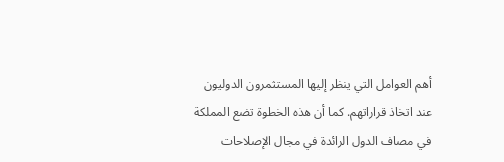أهم العوامل التي ينظر إليها المستثمرون الدوليون عند اتخاذ قراراتهم. كما أن هذه الخطوة تضع المملكة في مصاف الدول الرائدة في مجال الإصلاحات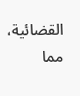القضائية، مما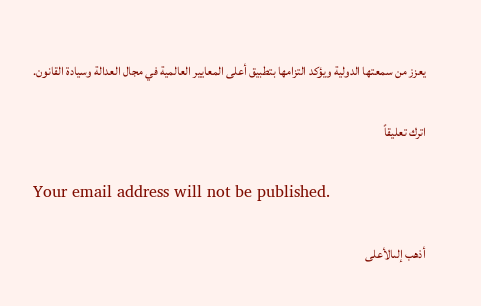يعزز من سمعتها الدولية ويؤكد التزامها بتطبيق أعلى المعايير العالمية في مجال العدالة وسيادة القانون.

اترك تعليقاً

Your email address will not be published.

أذهب إلىالأعلى